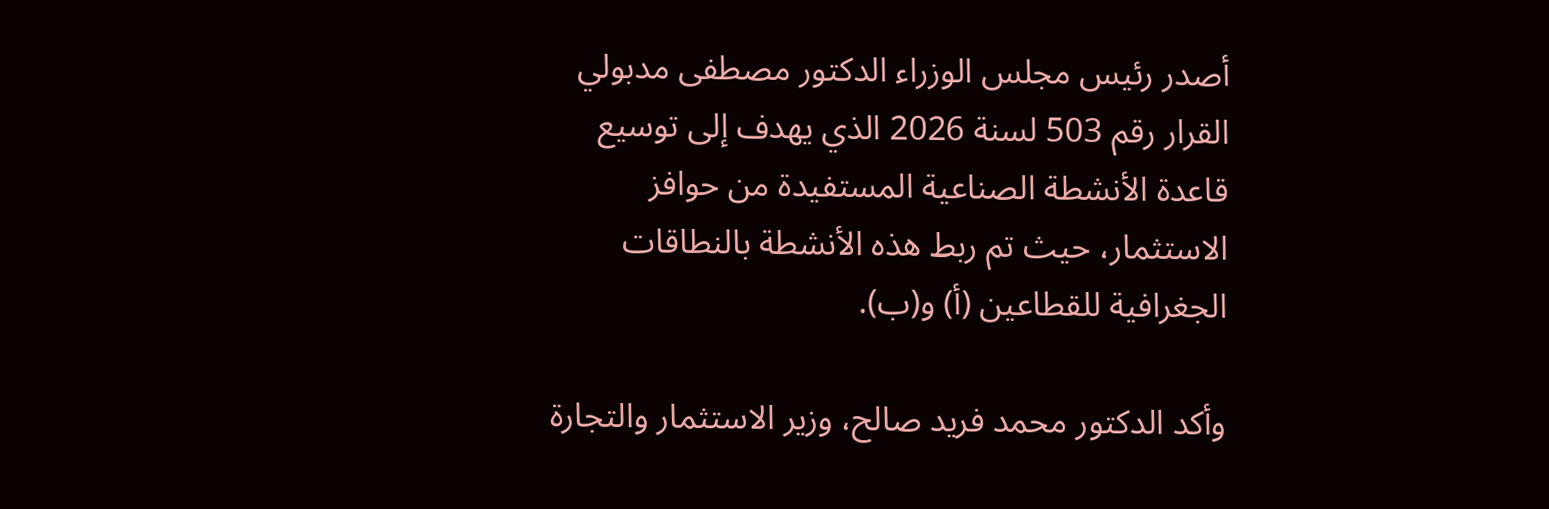أصدر رئيس مجلس الوزراء الدكتور مصطفى مدبولي القرار رقم 503 لسنة 2026 الذي يهدف إلى توسيع قاعدة الأنشطة الصناعية المستفيدة من حوافز الاستثمار، حيث تم ربط هذه الأنشطة بالنطاقات الجغرافية للقطاعين (أ) و(ب).

وأكد الدكتور محمد فريد صالح، وزير الاستثمار والتجارة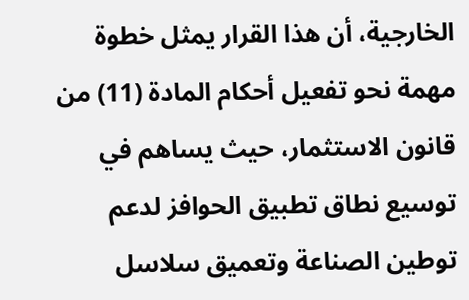الخارجية، أن هذا القرار يمثل خطوة مهمة نحو تفعيل أحكام المادة (11) من قانون الاستثمار، حيث يساهم في توسيع نطاق تطبيق الحوافز لدعم توطين الصناعة وتعميق سلاسل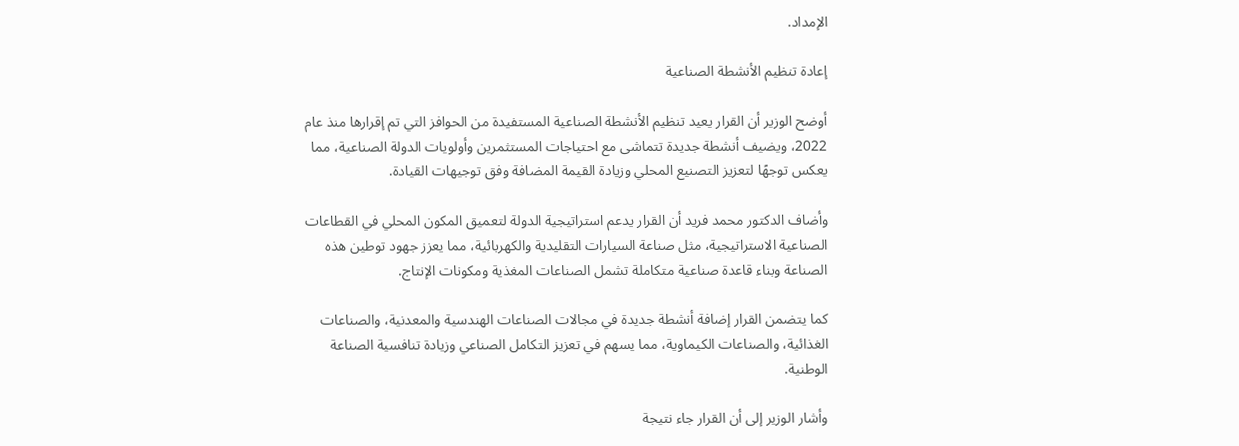الإمداد.

إعادة تنظيم الأنشطة الصناعية

أوضح الوزير أن القرار يعيد تنظيم الأنشطة الصناعية المستفيدة من الحوافز التي تم إقرارها منذ عام 2022، ويضيف أنشطة جديدة تتماشى مع احتياجات المستثمرين وأولويات الدولة الصناعية، مما يعكس توجهًا لتعزيز التصنيع المحلي وزيادة القيمة المضافة وفق توجيهات القيادة.

وأضاف الدكتور محمد فريد أن القرار يدعم استراتيجية الدولة لتعميق المكون المحلي في القطاعات الصناعية الاستراتيجية، مثل صناعة السيارات التقليدية والكهربائية، مما يعزز جهود توطين هذه الصناعة وبناء قاعدة صناعية متكاملة تشمل الصناعات المغذية ومكونات الإنتاج.

كما يتضمن القرار إضافة أنشطة جديدة في مجالات الصناعات الهندسية والمعدنية، والصناعات الغذائية، والصناعات الكيماوية، مما يسهم في تعزيز التكامل الصناعي وزيادة تنافسية الصناعة الوطنية.

وأشار الوزير إلى أن القرار جاء نتيجة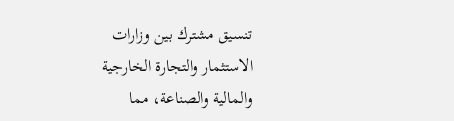تنسيق مشترك بين وزارات الاستثمار والتجارة الخارجية والمالية والصناعة، مما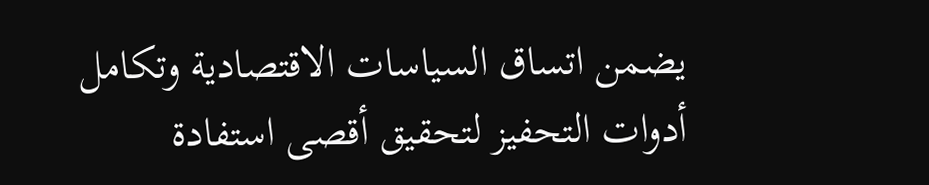يضمن اتساق السياسات الاقتصادية وتكامل أدوات التحفيز لتحقيق أقصى استفادة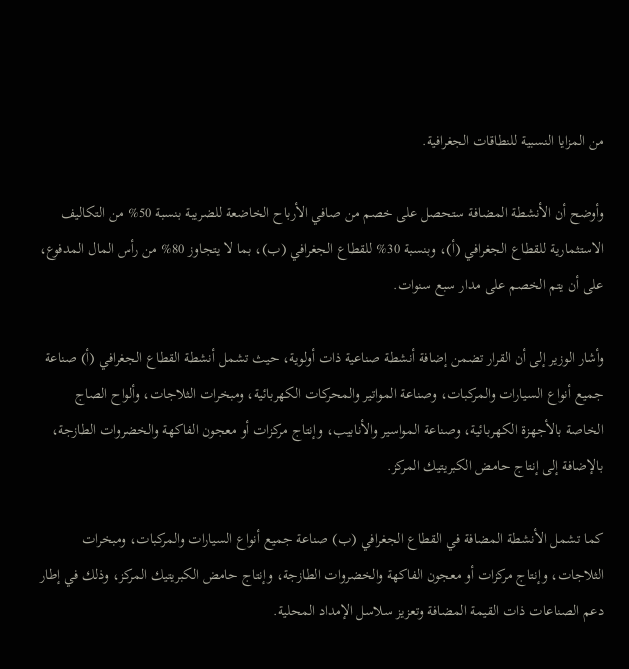من المزايا النسبية للنطاقات الجغرافية.

وأوضح أن الأنشطة المضافة ستحصل على خصم من صافي الأرباح الخاضعة للضريبة بنسبة 50% من التكاليف الاستثمارية للقطاع الجغرافي (أ)، وبنسبة 30% للقطاع الجغرافي (ب)، بما لا يتجاوز 80% من رأس المال المدفوع، على أن يتم الخصم على مدار سبع سنوات.

وأشار الوزير إلى أن القرار تضمن إضافة أنشطة صناعية ذات أولوية، حيث تشمل أنشطة القطاع الجغرافي (أ) صناعة جميع أنواع السيارات والمركبات، وصناعة المواتير والمحركات الكهربائية، ومبخرات الثلاجات، وألواح الصاج الخاصة بالأجهزة الكهربائية، وصناعة المواسير والأنابيب، وإنتاج مركزات أو معجون الفاكهة والخضروات الطازجة، بالإضافة إلى إنتاج حامض الكبريتيك المركز.

كما تشمل الأنشطة المضافة في القطاع الجغرافي (ب) صناعة جميع أنواع السيارات والمركبات، ومبخرات الثلاجات، وإنتاج مركزات أو معجون الفاكهة والخضروات الطازجة، وإنتاج حامض الكبريتيك المركز، وذلك في إطار دعم الصناعات ذات القيمة المضافة وتعزيز سلاسل الإمداد المحلية.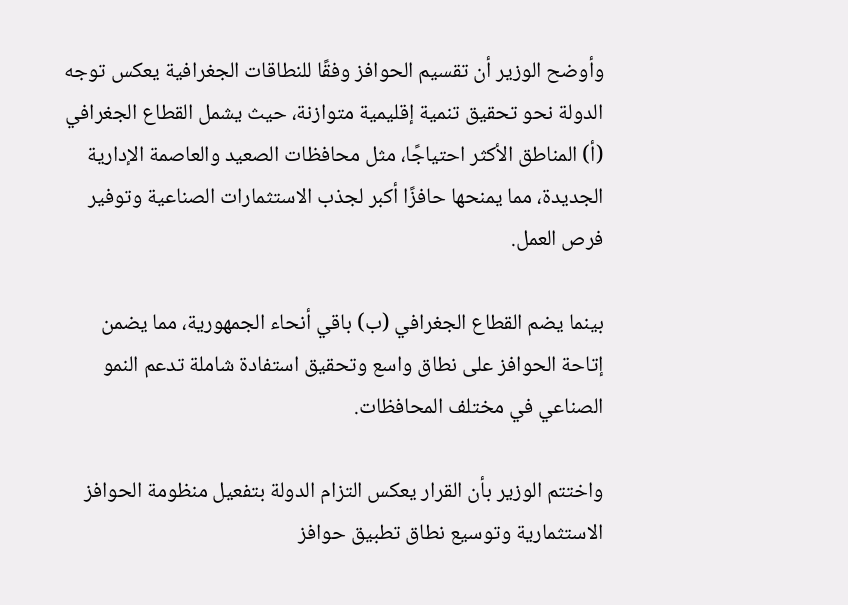وأوضح الوزير أن تقسيم الحوافز وفقًا للنطاقات الجغرافية يعكس توجه الدولة نحو تحقيق تنمية إقليمية متوازنة، حيث يشمل القطاع الجغرافي (أ) المناطق الأكثر احتياجًا، مثل محافظات الصعيد والعاصمة الإدارية الجديدة، مما يمنحها حافزًا أكبر لجذب الاستثمارات الصناعية وتوفير فرص العمل.

بينما يضم القطاع الجغرافي (ب) باقي أنحاء الجمهورية، مما يضمن إتاحة الحوافز على نطاق واسع وتحقيق استفادة شاملة تدعم النمو الصناعي في مختلف المحافظات.

واختتم الوزير بأن القرار يعكس التزام الدولة بتفعيل منظومة الحوافز الاستثمارية وتوسيع نطاق تطبيق حوافز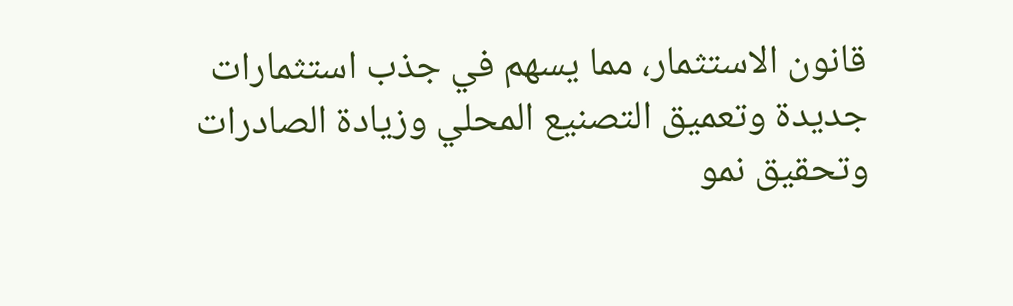قانون الاستثمار، مما يسهم في جذب استثمارات جديدة وتعميق التصنيع المحلي وزيادة الصادرات وتحقيق نمو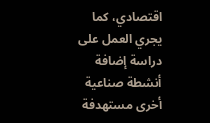اقتصادي، كما يجري العمل على دراسة إضافة أنشطة صناعية أخرى مستهدفة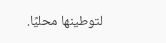لتوطينها محليًا.